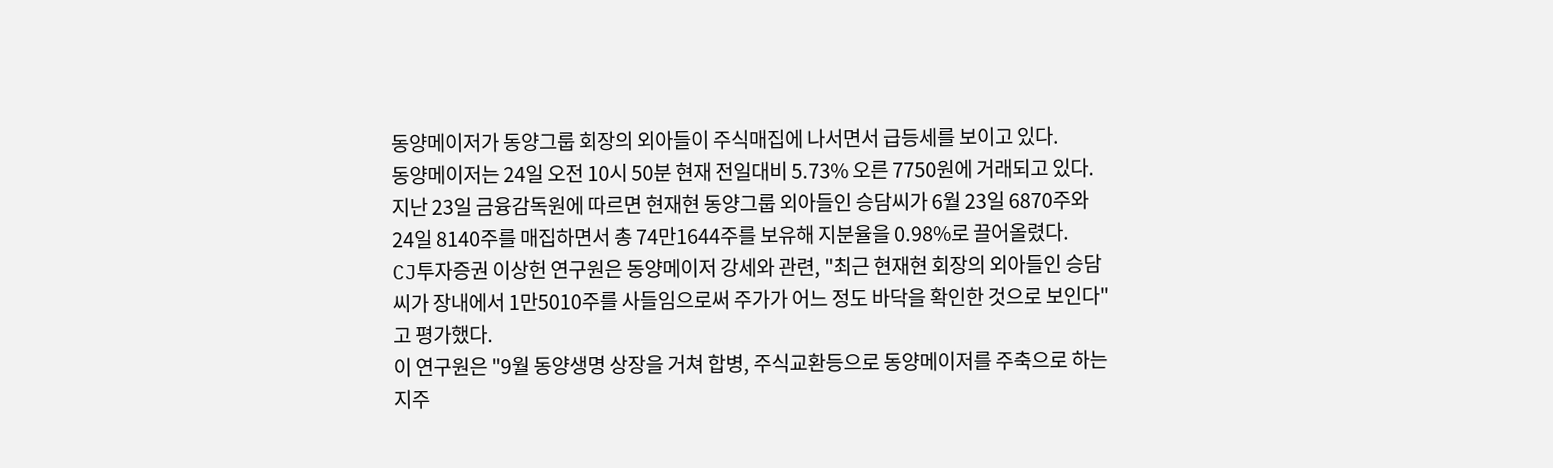동양메이저가 동양그룹 회장의 외아들이 주식매집에 나서면서 급등세를 보이고 있다.
동양메이저는 24일 오전 10시 50분 현재 전일대비 5.73% 오른 7750원에 거래되고 있다.
지난 23일 금융감독원에 따르면 현재현 동양그룹 외아들인 승담씨가 6월 23일 6870주와 24일 8140주를 매집하면서 총 74만1644주를 보유해 지분율을 0.98%로 끌어올렸다.
CJ투자증권 이상헌 연구원은 동양메이저 강세와 관련, "최근 현재현 회장의 외아들인 승담씨가 장내에서 1만5010주를 사들임으로써 주가가 어느 정도 바닥을 확인한 것으로 보인다"고 평가했다.
이 연구원은 "9월 동양생명 상장을 거쳐 합병, 주식교환등으로 동양메이저를 주축으로 하는 지주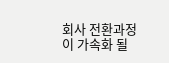회사 전환과정이 가속화 될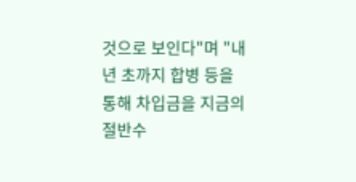것으로 보인다"며 "내년 초까지 합병 등을 통해 차입금을 지금의 절반수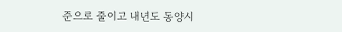준으로 줄이고 내년도 동양시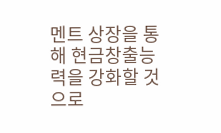멘트 상장을 통해 현금창출능력을 강화할 것으로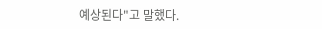예상된다"고 말했다.